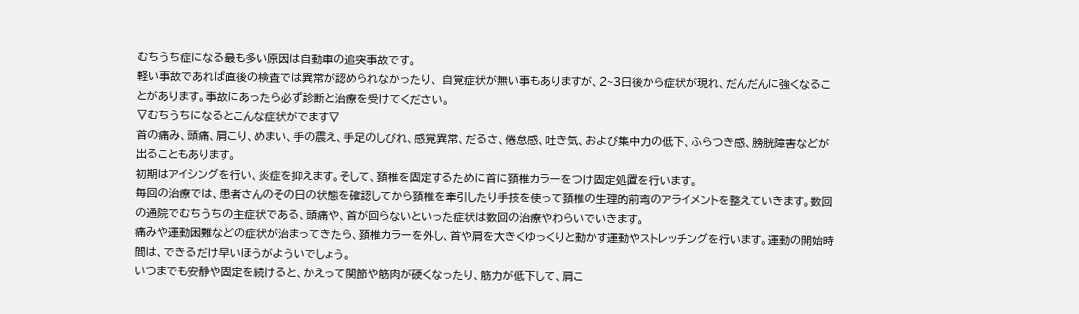むちうち症になる最も多い原因は自動車の追突事故です。
軽い事故であれば直後の検査では異常が認められなかったり、 自覚症状が無い事もありますが、2~3日後から症状が現れ、だんだんに強くなることがあります。事故にあったら必ず診断と治療を受けてください。
▽むちうちになるとこんな症状がでます▽
首の痛み、頭痛、肩こり、めまい、手の震え、手足のしびれ、感覚異常、だるさ、倦怠感、吐き気、および集中力の低下、ふらつき感、膀胱障害などが出ることもあります。
初期はアイシングを行い、炎症を抑えます。そして、頚椎を固定するために首に頚椎カラーをつけ固定処置を行います。
毎回の治療では、患者さんのその日の状態を確認してから頚椎を牽引したり手技を使って頚椎の生理的前弯のアライメントを整えていきます。数回の通院でむちうちの主症状である、頭痛や、首が回らないといった症状は数回の治療やわらいでいきます。
痛みや運動困難などの症状が治まってきたら、頚椎カラーを外し、首や肩を大きくゆっくりと動かす運動やストレッチングを行います。運動の開始時間は、できるだけ早いほうがよういでしょう。
いつまでも安静や固定を続けると、かえって関節や筋肉が硬くなったり、筋力が低下して、肩こ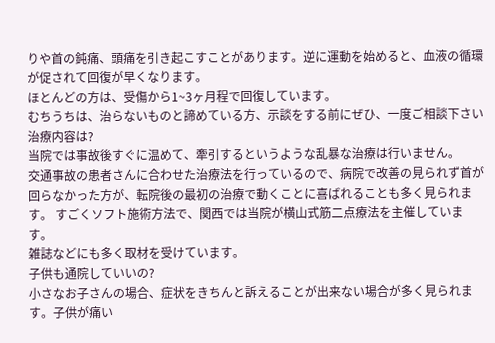りや首の鈍痛、頭痛を引き起こすことがあります。逆に運動を始めると、血液の循環が促されて回復が早くなります。
ほとんどの方は、受傷から1~3ヶ月程で回復しています。
むちうちは、治らないものと諦めている方、示談をする前にぜひ、一度ご相談下さい
治療内容は?
当院では事故後すぐに温めて、牽引するというような乱暴な治療は行いません。
交通事故の患者さんに合わせた治療法を行っているので、病院で改善の見られず首が回らなかった方が、転院後の最初の治療で動くことに喜ばれることも多く見られます。 すごくソフト施術方法で、関西では当院が横山式筋二点療法を主催しています。
雑誌などにも多く取材を受けています。
子供も通院していいの?
小さなお子さんの場合、症状をきちんと訴えることが出来ない場合が多く見られます。子供が痛い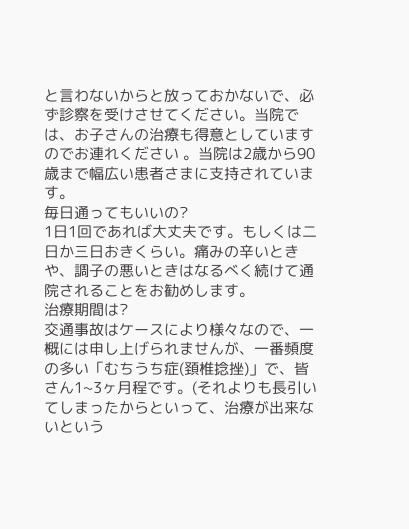と言わないからと放っておかないで、必ず診察を受けさせてください。当院では、お子さんの治療も得意としていますのでお連れください 。当院は2歳から90歳まで幅広い患者さまに支持されています。
毎日通ってもいいの?
1日1回であれば大丈夫です。もしくは二日か三日おきくらい。痛みの辛いときや、調子の悪いときはなるべく続けて通院されることをお勧めします。
治療期間は?
交通事故はケースにより様々なので、一概には申し上げられませんが、一番頻度の多い「むちうち症(頚椎捻挫)」で、皆さん1~3ヶ月程です。(それよりも長引いてしまったからといって、治療が出来ないという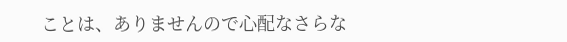ことは、ありませんので心配なさらな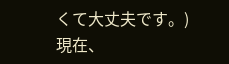くて大丈夫です。)
現在、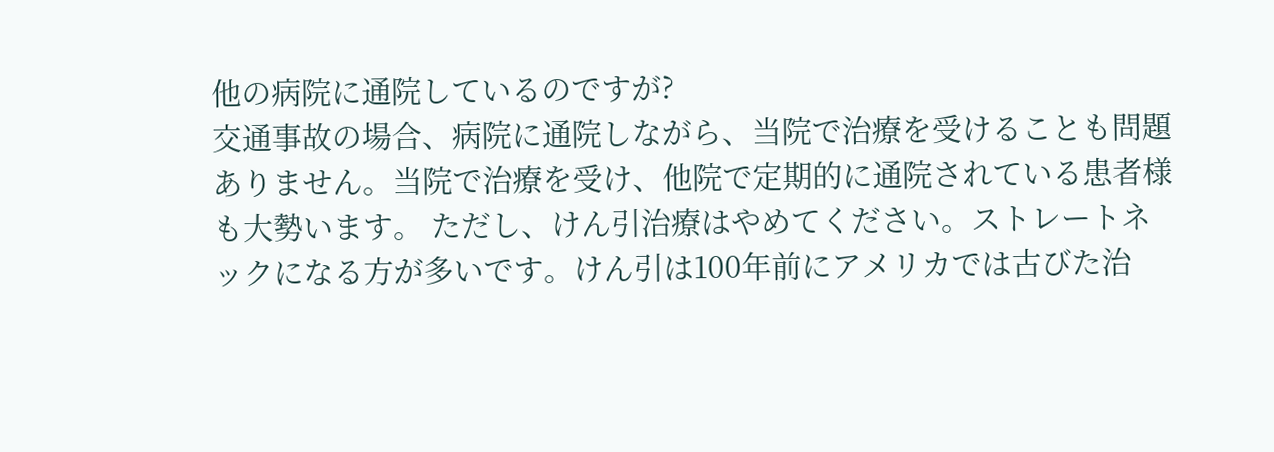他の病院に通院しているのですが?
交通事故の場合、病院に通院しながら、当院で治療を受けることも問題ありません。当院で治療を受け、他院で定期的に通院されている患者様も大勢います。 ただし、けん引治療はやめてください。ストレートネックになる方が多いです。けん引は100年前にアメリカでは古びた治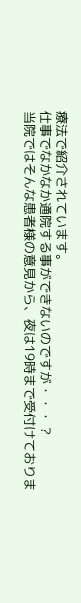療法で紹介されています。
仕事でなかなか通院する事ができないのですが・・・ ?
当院ではそんな患者様の意見から、夜は19時まで受付けておりま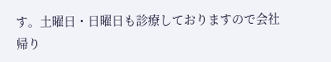す。土曜日・日曜日も診療しておりますので会社帰り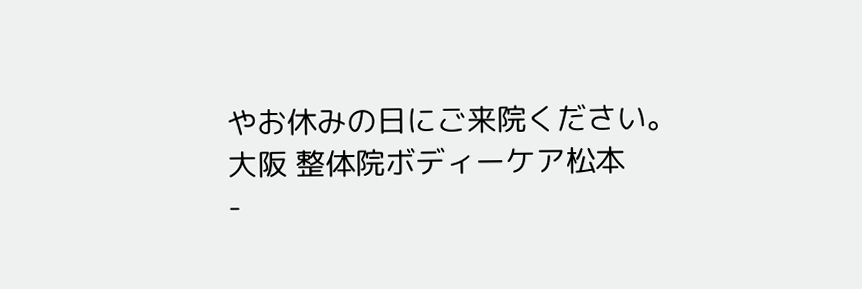やお休みの日にご来院ください。
大阪 整体院ボディーケア松本
-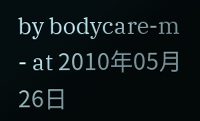by bodycare-m
- at 2010年05月26日